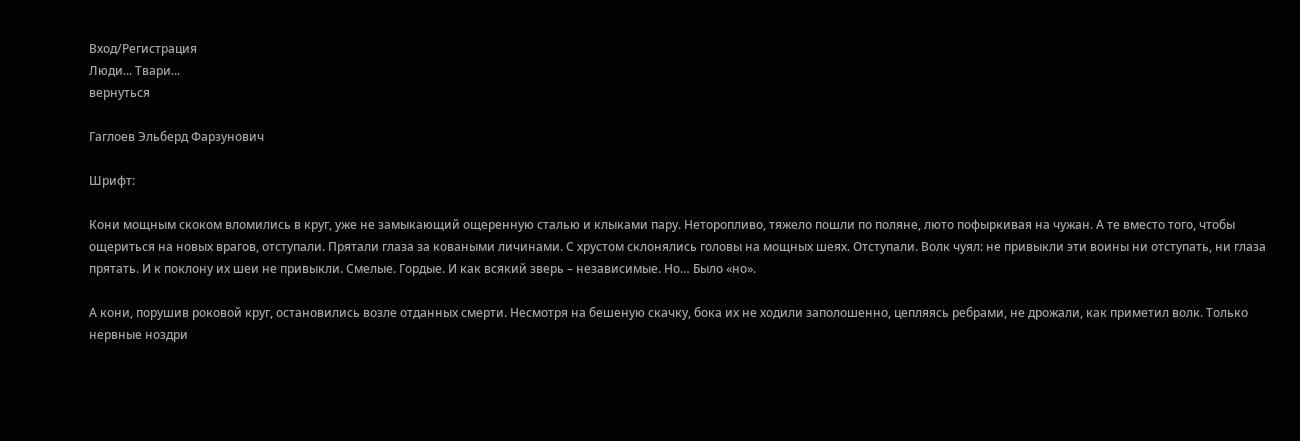Вход/Регистрация
Люди... Твари...
вернуться

Гаглоев Эльберд Фарзунович

Шрифт:

Кони мощным скоком вломились в круг, уже не замыкающий ощеренную сталью и клыками пару. Неторопливо, тяжело пошли по поляне, люто пофыркивая на чужан. А те вместо того, чтобы ощериться на новых врагов, отступали. Прятали глаза за коваными личинами. С хрустом склонялись головы на мощных шеях. Отступали. Волк чуял: не привыкли эти воины ни отступать, ни глаза прятать. И к поклону их шеи не привыкли. Смелые. Гордые. И как всякий зверь – независимые. Но… Было «но».

А кони, порушив роковой круг, остановились возле отданных смерти. Несмотря на бешеную скачку, бока их не ходили заполошенно, цепляясь ребрами, не дрожали, как приметил волк. Только нервные ноздри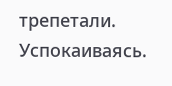трепетали. Успокаиваясь.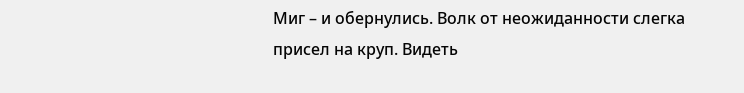Миг – и обернулись. Волк от неожиданности слегка присел на круп. Видеть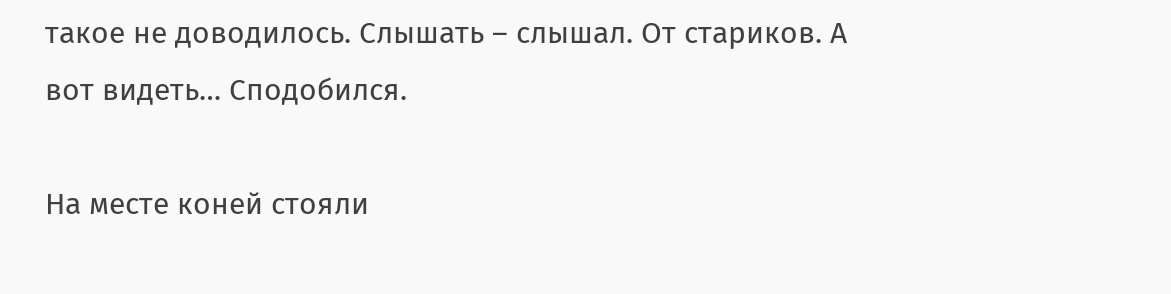такое не доводилось. Слышать – слышал. От стариков. А вот видеть… Сподобился.

На месте коней стояли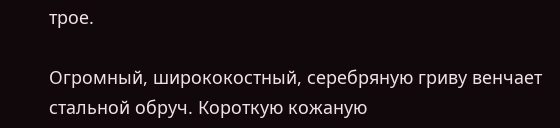трое.

Огромный, ширококостный, серебряную гриву венчает стальной обруч. Короткую кожаную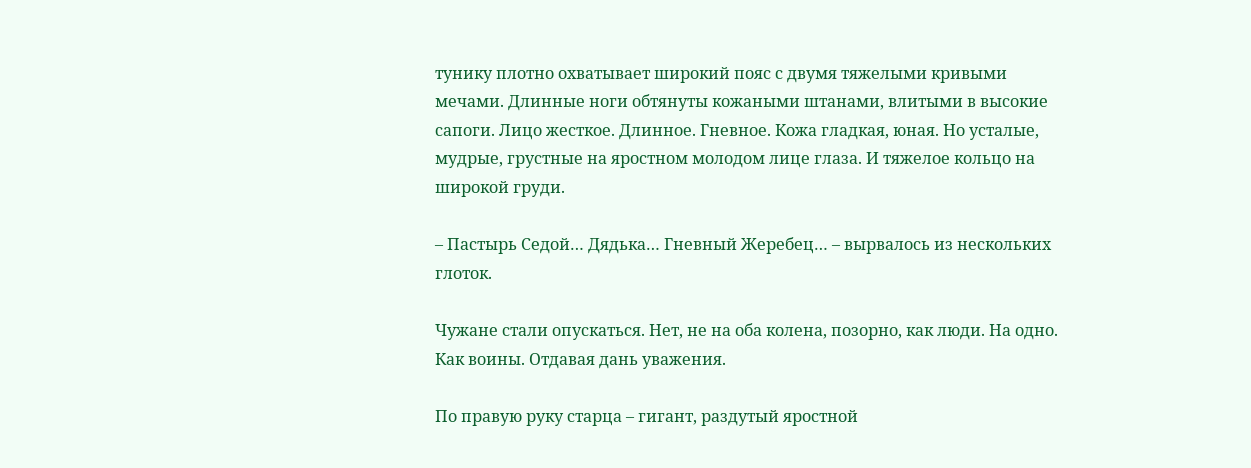тунику плотно охватывает широкий пояс с двумя тяжелыми кривыми мечами. Длинные ноги обтянуты кожаными штанами, влитыми в высокие сапоги. Лицо жесткое. Длинное. Гневное. Кожа гладкая, юная. Но усталые, мудрые, грустные на яростном молодом лице глаза. И тяжелое кольцо на широкой груди.

– Пастырь Седой… Дядька… Гневный Жеребец… – вырвалось из нескольких глоток.

Чужане стали опускаться. Нет, не на оба колена, позорно, как люди. На одно. Как воины. Отдавая дань уважения.

По правую руку старца – гигант, раздутый яростной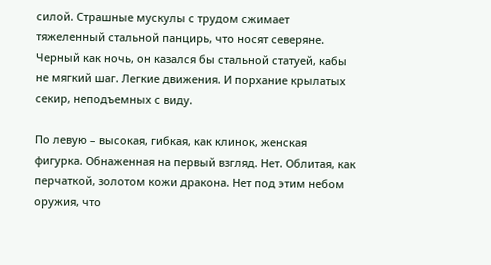силой. Страшные мускулы с трудом сжимает тяжеленный стальной панцирь, что носят северяне. Черный как ночь, он казался бы стальной статуей, кабы не мягкий шаг. Легкие движения. И порхание крылатых секир, неподъемных с виду.

По левую – высокая, гибкая, как клинок, женская фигурка. Обнаженная на первый взгляд. Нет. Облитая, как перчаткой, золотом кожи дракона. Нет под этим небом оружия, что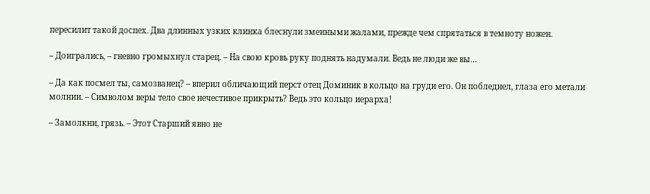пересилит такой доспех. Два длинных узких клинка блеснули змеиными жалами, прежде чем спрятаться в темноту ножен.

– Доигрались, – гневно громыхнул старец. – На свою кровь руку поднять надумали. Ведь не люди же вы…

– Да как посмел ты, самозванец? – вперил обличающий перст отец Доминик в кольцо на груди его. Он побледнел, глаза его метали молнии. – Символом веры тело свое нечестивое прикрыть? Ведь это кольцо иерарха!

– Замолкни, грязь. – Этот Старший явно не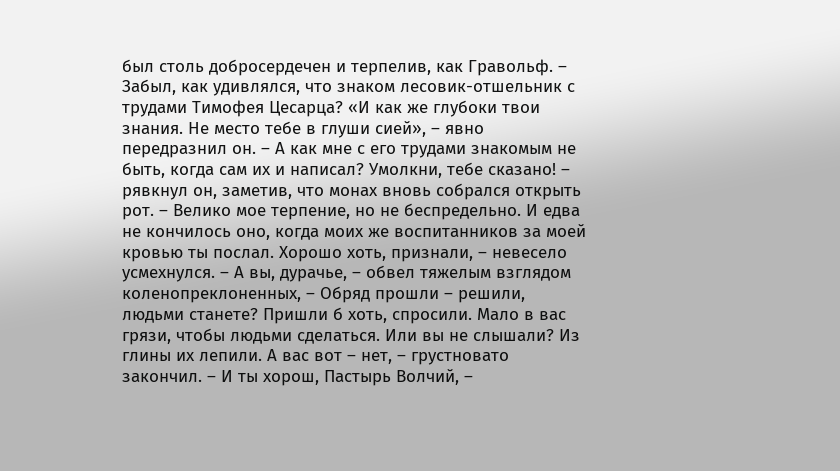был столь добросердечен и терпелив, как Гравольф. – Забыл, как удивлялся, что знаком лесовик-отшельник с трудами Тимофея Цесарца? «И как же глубоки твои знания. Не место тебе в глуши сией», – явно передразнил он. – А как мне с его трудами знакомым не быть, когда сам их и написал? Умолкни, тебе сказано! – рявкнул он, заметив, что монах вновь собрался открыть рот. – Велико мое терпение, но не беспредельно. И едва не кончилось оно, когда моих же воспитанников за моей кровью ты послал. Хорошо хоть, признали, – невесело усмехнулся. – А вы, дурачье, – обвел тяжелым взглядом коленопреклоненных, – Обряд прошли – решили, людьми станете? Пришли б хоть, спросили. Мало в вас грязи, чтобы людьми сделаться. Или вы не слышали? Из глины их лепили. А вас вот – нет, – грустновато закончил. – И ты хорош, Пастырь Волчий, –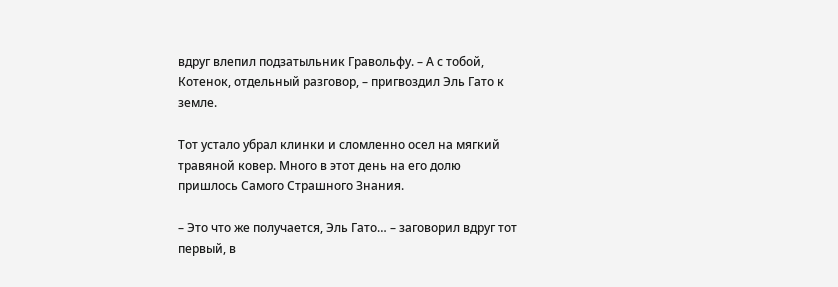вдруг влепил подзатыльник Гравольфу. – А с тобой, Котенок, отдельный разговор, – пригвоздил Эль Гато к земле.

Тот устало убрал клинки и сломленно осел на мягкий травяной ковер. Много в этот день на его долю пришлось Самого Страшного Знания.

– Это что же получается, Эль Гато… – заговорил вдруг тот первый, в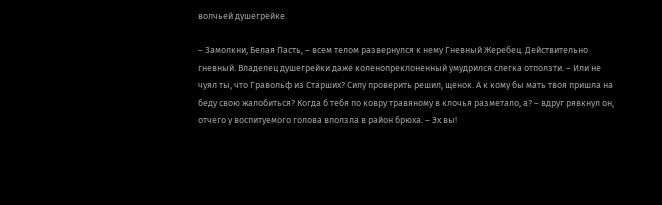волчьей душегрейке.

– Замолкни, Белая Пасть, – всем телом развернулся к нему Гневный Жеребец. Действительно гневный. Владелец душегрейки даже коленопреклоненный умудрился слегка отползти. – Или не чуял ты, что Гравольф из Старших? Силу проверить решил, щенок. А к кому бы мать твоя пришла на беду свою жалобиться? Когда б тебя по ковру травяному в клочья разметало, а? – вдруг рявкнул он, отчего у воспитуемого голова вползла в район брюха. – Эх вы!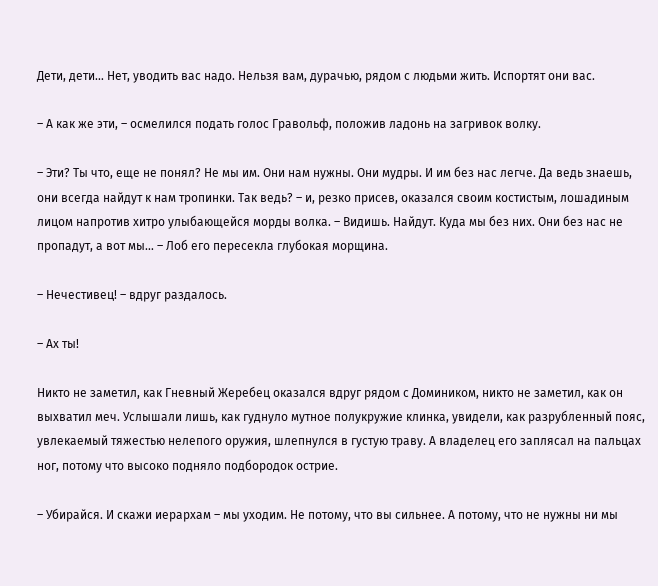Дети, дети… Нет, уводить вас надо. Нельзя вам, дурачью, рядом с людьми жить. Испортят они вас.

– А как же эти, – осмелился подать голос Гравольф, положив ладонь на загривок волку.

– Эти? Ты что, еще не понял? Не мы им. Они нам нужны. Они мудры. И им без нас легче. Да ведь знаешь, они всегда найдут к нам тропинки. Так ведь? – и, резко присев, оказался своим костистым, лошадиным лицом напротив хитро улыбающейся морды волка. – Видишь. Найдут. Куда мы без них. Они без нас не пропадут, а вот мы… – Лоб его пересекла глубокая морщина.

– Нечестивец! – вдруг раздалось.

– Ах ты!

Никто не заметил, как Гневный Жеребец оказался вдруг рядом с Домиником, никто не заметил, как он выхватил меч. Услышали лишь, как гуднуло мутное полукружие клинка, увидели, как разрубленный пояс, увлекаемый тяжестью нелепого оружия, шлепнулся в густую траву. А владелец его заплясал на пальцах ног, потому что высоко подняло подбородок острие.

– Убирайся. И скажи иерархам – мы уходим. Не потому, что вы сильнее. А потому, что не нужны ни мы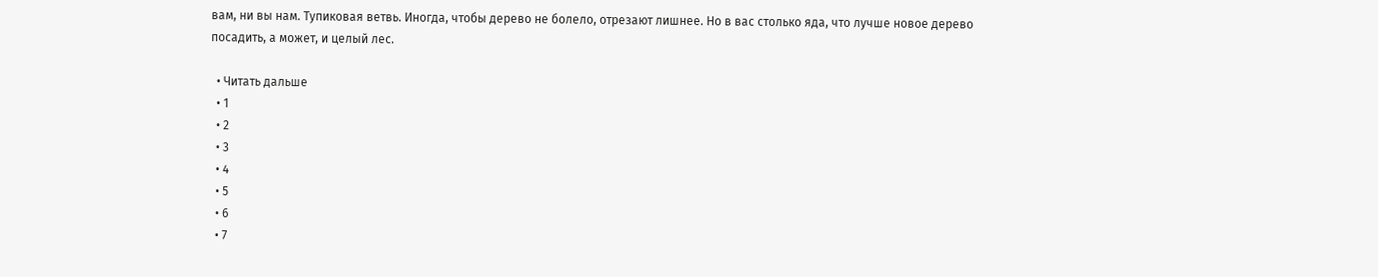вам, ни вы нам. Тупиковая ветвь. Иногда, чтобы дерево не болело, отрезают лишнее. Но в вас столько яда, что лучше новое дерево посадить, а может, и целый лес.

  • Читать дальше
  • 1
  • 2
  • 3
  • 4
  • 5
  • 6
  • 7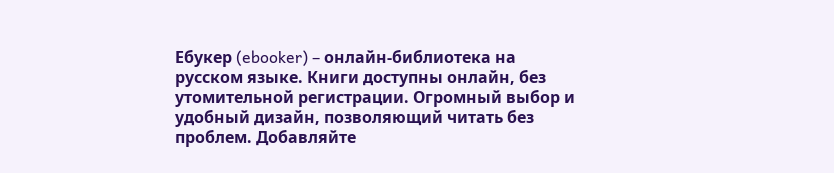Ебукер (ebooker) – онлайн-библиотека на русском языке. Книги доступны онлайн, без утомительной регистрации. Огромный выбор и удобный дизайн, позволяющий читать без проблем. Добавляйте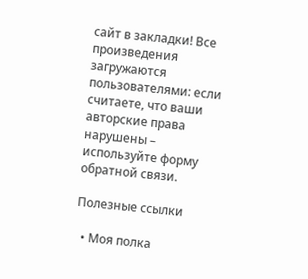сайт в закладки! Все произведения загружаются пользователями: если считаете, что ваши авторские права нарушены – используйте форму обратной связи.

Полезные ссылки

  • Моя полка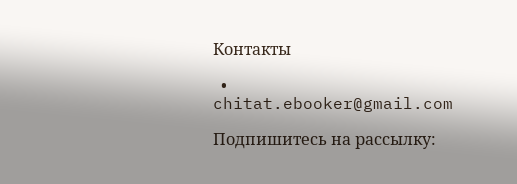Контакты

  • chitat.ebooker@gmail.com

Подпишитесь на рассылку: